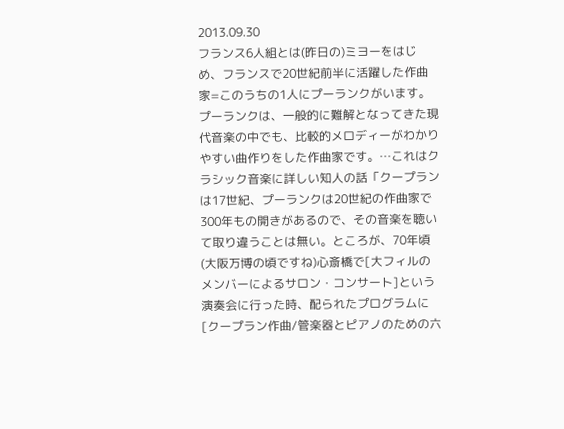2013.09.30
フランス6人組とは(昨日の)ミヨーをはじめ、フランスで20世紀前半に活躍した作曲家=このうちの1人にプーランクがいます。プーランクは、一般的に難解となってきた現代音楽の中でも、比較的メロディーがわかりやすい曲作りをした作曲家です。…これはクラシック音楽に詳しい知人の話「クープランは17世紀、プーランクは20世紀の作曲家で300年もの開きがあるので、その音楽を聴いて取り違うことは無い。ところが、70年頃(大阪万博の頃ですね)心斎橋で[大フィルのメンバーによるサロン・コンサート]という演奏会に行った時、配られたプログラムに[クープラン作曲/管楽器とピアノのための六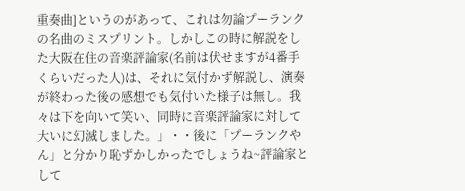重奏曲]というのがあって、これは勿論プーランクの名曲のミスプリント。しかしこの時に解説をした大阪在住の音楽評論家(名前は伏せますが4番手くらいだった人)は、それに気付かず解説し、演奏が終わった後の感想でも気付いた様子は無し。我々は下を向いて笑い、同時に音楽評論家に対して大いに幻滅しました。」・・後に「プーランクやん」と分かり恥ずかしかったでしょうね~評論家として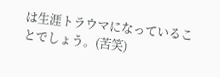は生涯トラウマになっていることでしょう。(苦笑)